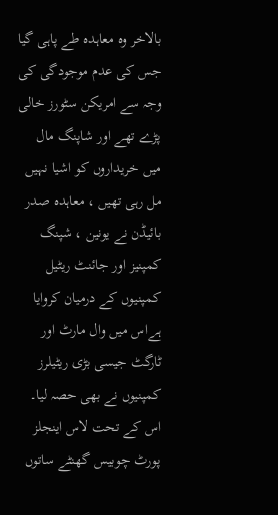بالاخر وہ معاہدہ طے پاہی گیا جس کی عدم موجودگی کی وجہ سے امریکن سٹورز خالی پڑے تھے اور شاپنگ مال میں خریداروں کو اشیا نہیں مل رہی تھیں ، معاہدہ صدر بائیڈن نے یونین ، شپنگ کمپنیز اور جائنٹ ریٹیل کمپنیوں کے درمیان کروایا ہےاس میں وال مارٹ اور ٹارگٹ جیسی بڑی ریٹیلرز کمپنیوں نے بھی حصہ لیا۔
اس کے تحت لاس اینجلز پورٹ چوبیس گھنٹے ساتوں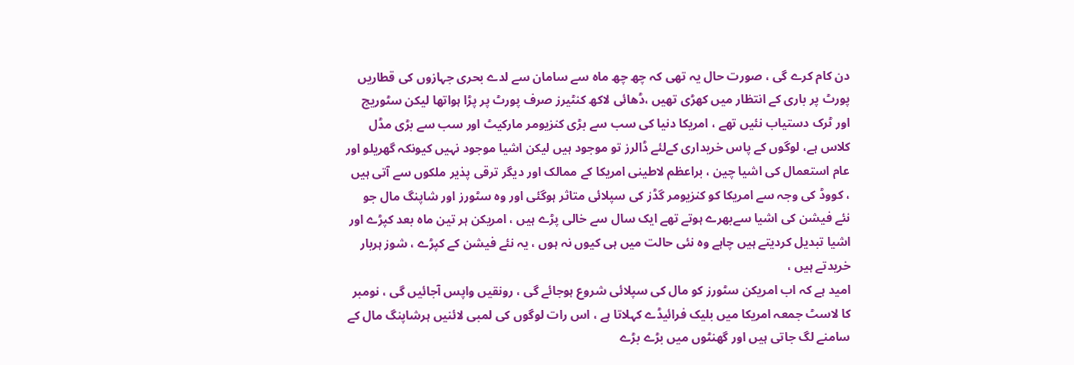دن کام کرے گی ، صورت حال یہ تھی کہ چھ چھ ماہ سے سامان سے لدے بحری جہازوں کی قطاریں پورٹ پر باری کے انتظار میں کھڑی تھیں ،ڈھائی لاکھ کنٹیرز صرف پورٹ پر پڑا ہواتھا لیکن سٹوریج اور ٹرک دستیاب نئیں تھے ، امریکا دنیا کی سب سے بڑی کنزیومر مارکیٹ اور سب سے بڑی مڈل کلاس ہے، لوگوں کے پاس خریداری کےلئے ڈالرز تو موجود ہیں لیکن اشیا موجود نہیں کیونکہ گھریلو اور عام استعمال کی اشیا چین ، براعظم لاطینی امریکا کے ممالک اور دیگر ترقی پذیر ملکوں سے آتی ہیں ، کووڈ کی وجہ سے امریکا کو کنزیومر گڈز کی سپلائی متاثر ہوگئی اور وہ سٹورز اور شاپنگ مال جو نئے فیشن کی اشیا سےبھرے ہوتے تھے ایک سال سے خالی پڑے ہیں ، امریکن ہر تین ماہ بعد کپڑے اور اشیا تبدیل کردیتے ہیں چاہے وہ نئی حالت میں ہی کیوں نہ ہوں ، یہ نئے فیشن کے کپڑے ، شوز ہربار خریدتے ہیں ،
امید ہے کہ اب امریکن سٹورز کو مال کی سپلائی شروع ہوجائے گی ، رونقیں واپس آجائیں گی ، نومبر کا لاسٹ جمعہ امریکا میں بلیک فرائیڈے کہلاتا ہے ، اس رات لوگوں کی لمبی لائنیں ہرشاپنگ مال کے سامنے لگ جاتی ہیں اور گھنٹوں میں بڑے بڑے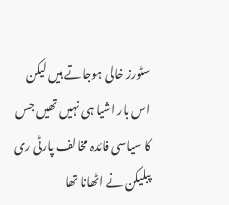سٹورز خالی ہوجاتے ہیں لیکن اس بار اشیا ہی نہیں تھیں جس کا سیاسی فائدہ مخالف پارٹی ری پبلیکن نے اٹھانا تھا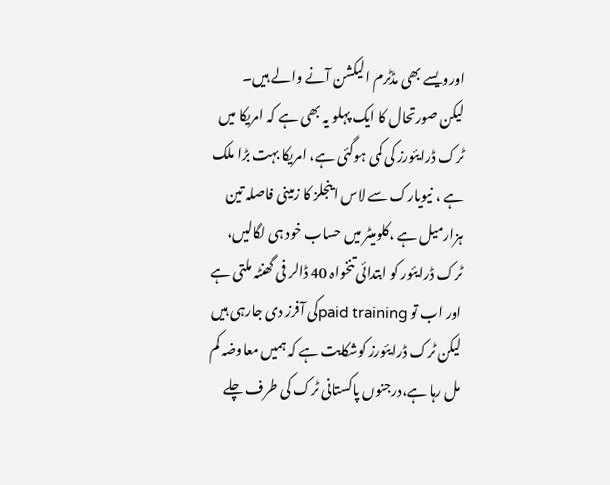اورویسے بھی مڈٹرم الیکشن آنے والے ہیں۔
لیکن صورتحال کا ایک پہلو یہ بھی ہے کہ امریکا میں ٹرک ڈرایئورز کی کمی ہوگئی ہے، امریکا بہت بڑا ملک ہے ، نیویارک سے لاس اینجلز کا زمینی فاصلہ تین ہزارمیل ہے ،کلومیٹر میں حساب خود ہی لگالیں، ٹرک ڈرایئور کو ابتدائی تنخواہ 40 ڈالر فی گھنٹہ ملتی ہے اور اب تو paid trainingکی آفرز دی جارہی ہیں لیکن ٹرک ڈرایئورز کوشکایت ہے کہ ہمیں معاوضہ کم مل رہا ہے،درجنوں پاکستانی ٹرک کی طرف چلے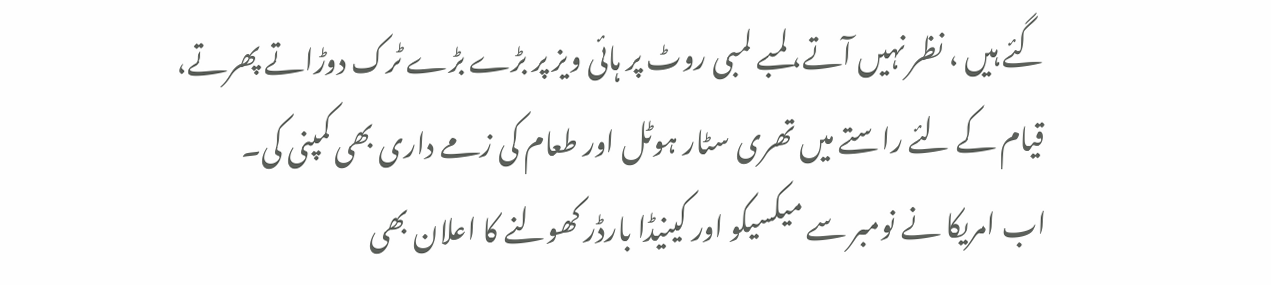گئے ہیں ، نظر نہیں آتے، لمبے لمبی روٹ پر ہائی ویز پر بڑے بڑے ٹرک دوڑاتے پھرتے، قیام کے لئے راستے میں تھری سٹار ہوٹل اور طعام کی زمے داری بھی کمپنی کی۔
اب امریکا نے نومبر سے میکسیکو اور کینیڈا بارڈر کھولنے کا اعلان بھی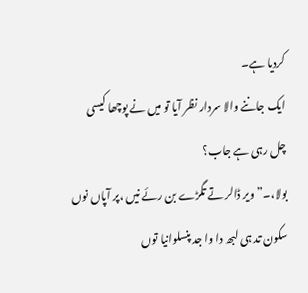کردیا ہے۔
ایک جاننے والا سردار نظر آیا تو میں نے پوچھا کیسی چل رہی ہے جاب؟
بولا،۔” ویر ڈالر تے تگڑے بن رئے نیں ،پر آپاں نوں سکون تد ہی لبھ دا وا جد پنسلوانیا توں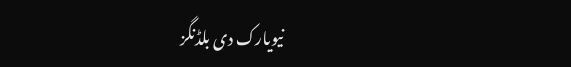نیویارک دی بلڈنگز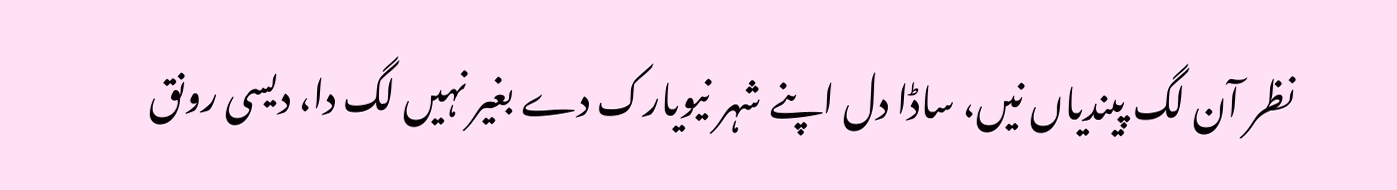نظر آن لگ پیندیاں نیں، ساڈا دل اپنے شہر نیویارک دے بغیر نہیں لگ دا، دیسی رونق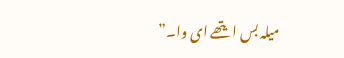میلہ بس ایتھے ای وا۔”